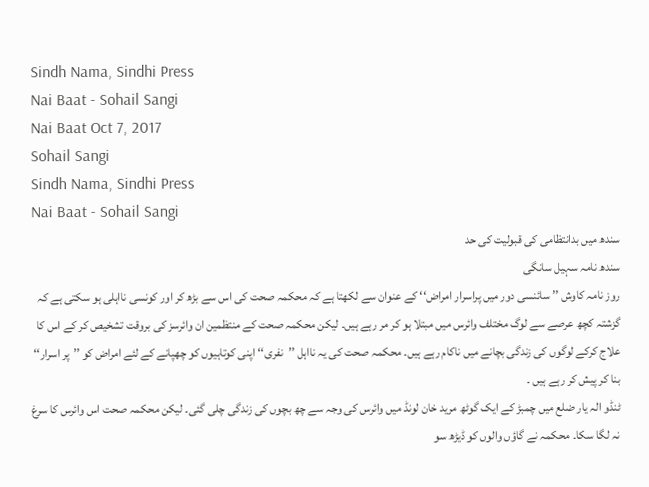Sindh Nama, Sindhi Press
Nai Baat - Sohail Sangi
Nai Baat Oct 7, 2017
Sohail Sangi
Sindh Nama, Sindhi Press
Nai Baat - Sohail Sangi
سندھ میں بدانتظامی کی قبولیت کی حد
سندھ نامہ سہیل سانگی
روز نامہ کاوش ’’ سائنسی دور میں پراسرار امراض‘‘ کے عنوان سے لکھتا ہے کہ محکمہ صحت کی اس سے بڑھ کر اور کونسی نااہلی ہو سکتی ہے کہ گزشتہ کچھ عرصے سے لوگ مختلف وائرس میں مبتلا ہو کر مر رہے ہیں۔ لیکن محکمہ صحت کے منتظمین ان وائرسز کی بروقت تشخیص کر کے اس کا علاج کرکے لوگوں کی زندگی بچانے میں ناکام رہے ہیں۔ محکمہ صحت کی یہ نااہل ’’نفری‘‘ اپنی کوتاہیوں کو چھپانے کے لئے امراض کو ’’پر اسرار‘‘ بنا کر پیش کر رہے ہیں ۔
ٹنڈو الہ یار ضلع میں چمبڑ کے ایک گوٹھ مرید خان لونڈ میں وائرس کی وجہ سے چھ بچوں کی زندگی چلی گئی۔ لیکن محکمہ صحت اس وائرس کا سرغ نہ لگا سکا۔ محکمہ نے گاؤں والوں کو ڈیڑھ سو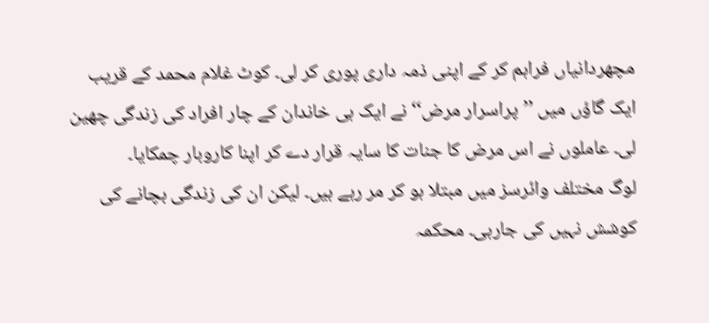مچھردانیاں فراہم کر کے اپنی ذمہ داری پوری کر لی۔ کوٹ غلام محمد کے قریب ایک گاؤں میں ’’پراسرار مرض‘‘ نے ایک ہی خاندان کے چار افراد کی زندگی چھین لی۔ عاملوں نے اس مرض کا جنات کا سایہ قرار دے کر اپنا کاروبار چمکایا۔
لوگ مختلف وائرسز میں مبتلا ہو کر مر رہے ہیں۔ لیکن ان کی زندگی بچانے کی کوشش نہیں کی جارہی۔ محکمہ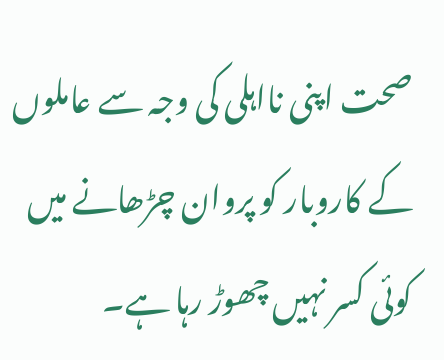صحت اپنی نااہلی کی وجہ سے عاملوں کے کاروبار کو پروان چڑھانے میں کوئی کسر نہیں چھوڑ رہا ہے۔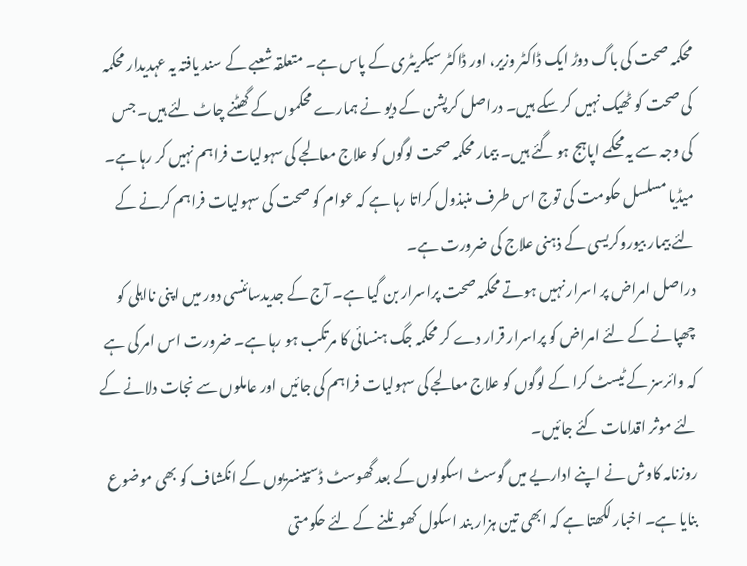محکمہ صحت کی باگ دوڑ ایک ڈاکٹر وزیر، اور ڈاکٹر سیکریٹری کے پاس ہے۔ متعلقہ شعبے کے سند یافتہ یہ عہدیدار محکمہ کی صحت کو ٹھیک نہیں کر سکے ہیں۔ دراصل کرپشن کے دیو نے ہمارے محکموں کے گھٹنے چاٹ لئے ہیں۔ جس کی وجہ سے یہ محکمے اپاہج ہو گئے ہیں۔ بیمار محکمہ صحت لوگوں کو علاج معالجے کی سہولیات فراہم نہیں کر رہا ہے۔ میڈیا مسلسل حکومت کی توج اس طرف منبذول کراتا رہا ہے کہ عوام کو صحت کی سہولیات فراہم کرنے کے لئے بیمار بیوروکریسی کے ذہنی علاج کی ضرورت ہے۔
دراصل امراض پر اسرار نہیں ہوتے محکمہ صحت پراسرار بن گیا ہے۔ آج کے جدیدسائنسی دور میں اپنی نااہلی کو چھپانے کے لئے امراض کو پراسرار قرار دے کر محکمہ جگ ہنسائی کا مرتکب ہو رہا ہے۔ ضرورت اس امر کی ہے کہ وائرسز کے ٹیسٹ کرا کے لوگوں کو علاج معالجے کی سہولیات فراہم کی جائیں اور عاملوں سے نجات دلانے کے لئے موثر اقدامات کئے جائیں۔
روزنامہ کاوش نے اپنے اداریے میں گوسٹ اسکولوں کے بعد گھوسٹ ڈسپینسریوں کے انکشاف کو بھی موضوع بنایا ہے۔ اخبار لکھتا ہے کہ ابھی تین ہزار بند اسکول کھونلنے کے لئے حکومتی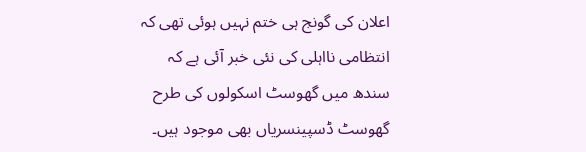اعلان کی گونج ہی ختم نہیں ہوئی تھی کہ انتظامی نااہلی کی نئی خبر آئی ہے کہ سندھ میں گھوسٹ اسکولوں کی طرح گھوسٹ ڈسپینسریاں بھی موجود ہیں۔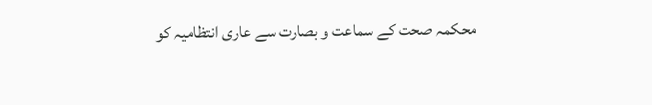محکمہ صحت کے سماعت و بصارت سے عاری انتظامیہ کو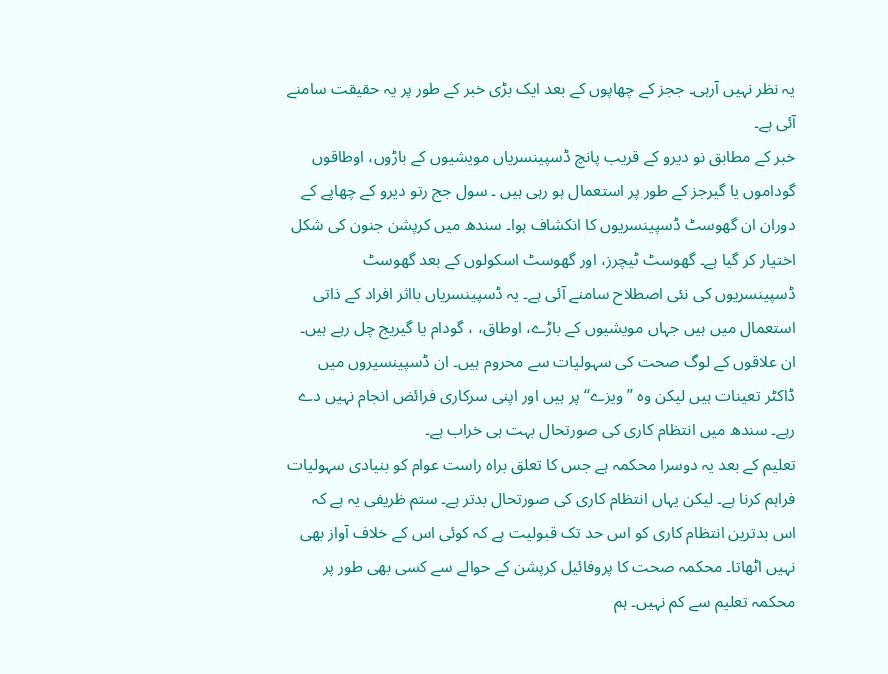یہ نظر نہیں آرہی۔ ججز کے چھاپوں کے بعد ایک بڑی خبر کے طور پر یہ حقیقت سامنے آئی ہے۔
خبر کے مطابق نو دیرو کے قریب پانچ ڈسپینسریاں مویشیوں کے باڑوں، اوطاقوں گوداموں یا گیرجز کے طور پر استعمال ہو رہی ہیں ۔ سول جج رتو دیرو کے چھاپے کے دوران ان گھوسٹ ڈسپینسریوں کا انکشاف ہوا۔ سندھ میں کرپشن جنون کی شکل اختیار کر گیا ہے۔ گھوسٹ ٹیچرز، اور گھوسٹ اسکولوں کے بعد گھوسٹ ڈسپینسریوں کی نئی اصطلاح سامنے آئی ہے۔ یہ ڈسپینسریاں بااثر افراد کے ذاتی استعمال میں ہیں جہاں مویشیوں کے باڑے، اوطاق، ، گودام یا گیریج چل رہے ہیں۔ ان علاقوں کے لوگ صحت کی سہولیات سے محروم ہیں۔ ان ڈسپینسیروں میں ڈاکٹر تعینات ہیں لیکن وہ ’’ویزے‘‘ پر ہیں اور اپنی سرکاری فرائض انجام نہیں دے رہے۔ سندھ میں انتظام کاری کی صورتحال بہت ہی خراب ہے۔
تعلیم کے بعد یہ دوسرا محکمہ ہے جس کا تعلق براہ راست عوام کو بنیادی سہولیات فراہم کرنا ہے۔ لیکن یہاں انتظام کاری کی صورتحال بدتر ہے۔ ستم ظریفی یہ ہے کہ اس بدترین انتظام کاری کو اس حد تک قبولیت ہے کہ کوئی اس کے خلاف آواز بھی نہیں اٹھاتا۔ محکمہ صحت کا پروفائیل کرپشن کے حوالے سے کسی بھی طور پر محکمہ تعلیم سے کم نہیں۔ ہم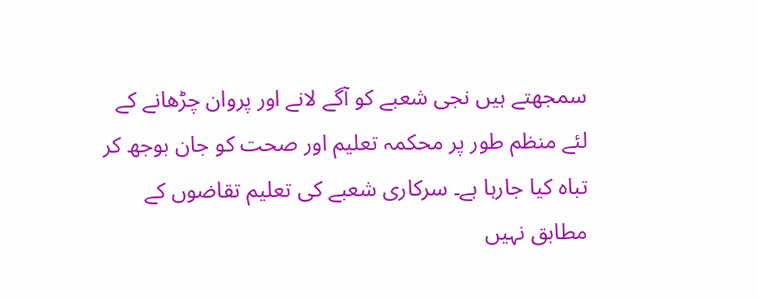سمجھتے ہیں نجی شعبے کو آگے لانے اور پروان چڑھانے کے لئے منظم طور پر محکمہ تعلیم اور صحت کو جان بوجھ کر تباہ کیا جارہا ہے۔ سرکاری شعبے کی تعلیم تقاضوں کے مطابق نہیں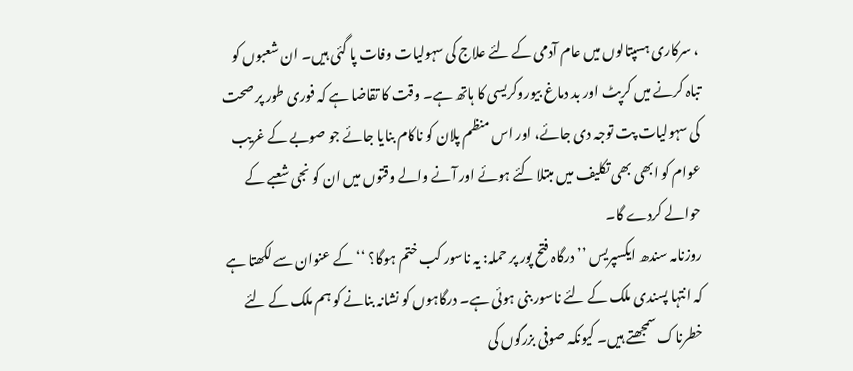، سرکاری ہسپتالوں میں عام آدمی کے لئے علاج کی سہولیات وفات پا گئی ہیں۔ ان شعبوں کو تباہ کرنے میں کرپٹ اور بد دماغ بیوروکریسی کا ہاتھ ہے۔ وقت کا تقاضا ہے کہ فوری طور پر صحت کی سہولیات پت توجہ دی جائے، اور اس منظم پلان کو ناکام بنایا جائے جو صوبے کے غریب عوام کو ابھی بھی تکلیف میں مبتلا کئے ہوئے اور آنے والے وقتوں میں ان کو نجی شعبے کے حوالے کردے گا۔
روزنامہ سندھ ایکسپریس ’’ درگاہ فتح پور پر حملہ: یہ ناسور کب ختم ہوگا؟ ‘‘ کے عنوان سے لکھتا ہے کہ انتہا پسندی ملک کے لئے ناسور بنی ہوئی ہے۔ درگاہوں کو نشانہ بنانے کو ہم ملک کے لئے خطرناک سمجھتے ہیں۔ کیونکہ صوفی بزرگوں کی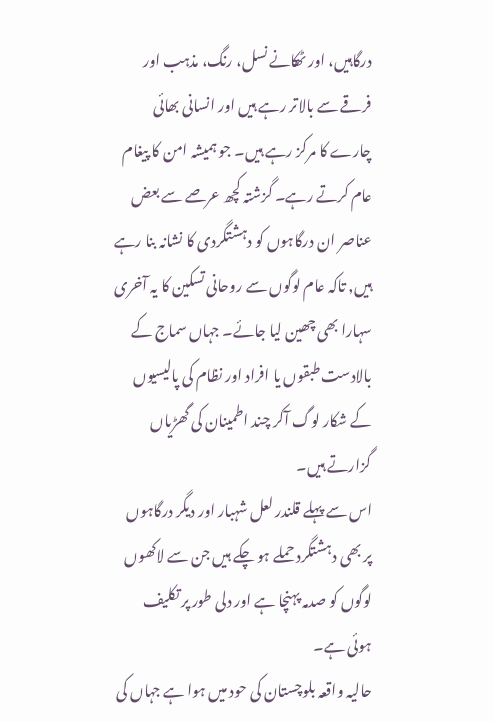درگاہیں، اور ٹھکانے نسل، رنگ، مذہب اور فرقے سے بالاتر رہے ہیں اور انسانی بھائی چارے کا مرکز رہے ہیں۔ جو ہمیشہ امن کا پیغام عام کرتے رہے۔ گزشتہ کچھ عرصے سے بعض عناصر ان درگاہوں کو دہشتگردی کا نشانہ بنا رہے ہیں, تاکہ عام لوگوں سے روحانی تسکین کا یہ آخری سہارا بھی چھین لیا جائے۔ جہاں سماج کے بالادست طبقوں یا افراد اور نظام کی پالیسیوں کے شکار لوگ آکر چند اطمینان کی گھڑیاں گزارتے ہیں۔
اس سے پہلے قلندر لعل شہبار اور دیگر درگاہوں پر بھی دہشتگرد حملے ہو چکے ہیں جن سے لاکھوں لوگوں کو صدمہ پہنچا ہے اور دلی طور پر تکلیف ہوئی ہے۔
حالیہ واقعہ بلوچستان کی حود میں ہوا ہے جہاں کی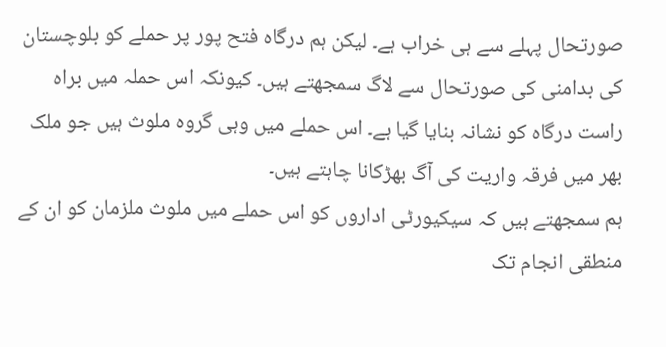صورتحال پہلے سے ہی خراب ہے۔ لیکن ہم درگاہ فتح پور پر حملے کو بلوچستان کی بدامنی کی صورتحال سے لاگ سمجھتے ہیں۔ کیونکہ اس حملہ میں براہ راست درگاہ کو نشانہ بنایا گیا ہے۔ اس حملے میں وہی گروہ ملوث ہیں جو ملک بھر میں فرقہ واریت کی آگ بھڑکانا چاہتے ہیں۔
ہم سمجھتے ہیں کہ سیکیورٹی اداروں کو اس حملے میں ملوث ملزمان کو ان کے منطقی انجام تک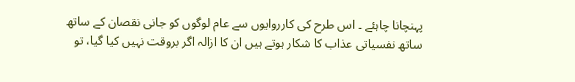پہنچانا چاہئے ۔ اس طرح کی کارروایوں سے عام لوگوں کو جانی نقصان کے ساتھ ساتھ نفسیاتی عذاب کا شکار ہوتے ہیں ان کا ازالہ اگر بروقت نہیں کیا گیا، تو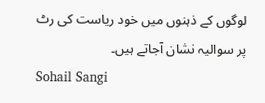لوگوں کے ذہنوں میں خود ریاست کی رٹ پر سوالیہ نشان آجاتے ہیں۔
Sohail Sangi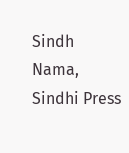Sindh Nama, Sindhi Press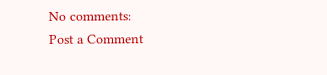No comments:
Post a Comment